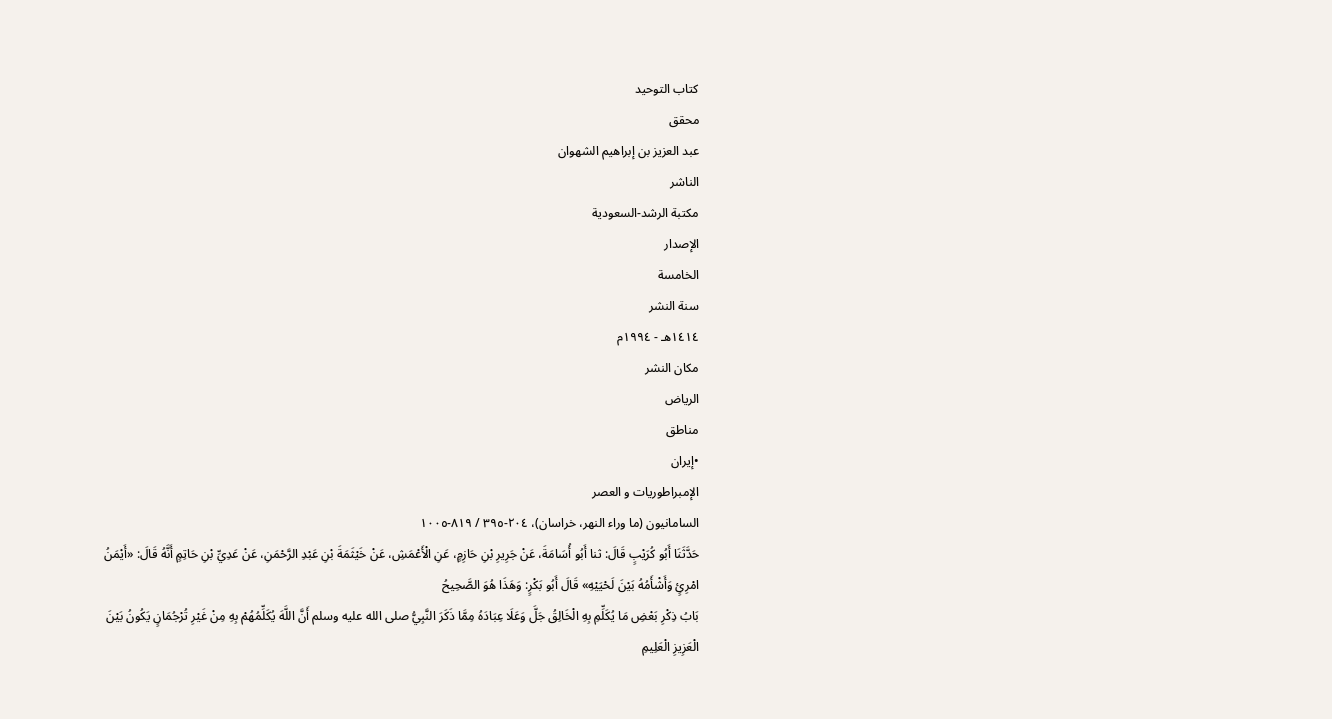كتاب التوحيد
محقق
عبد العزيز بن إبراهيم الشهوان
الناشر
مكتبة الرشد-السعودية
الإصدار
الخامسة
سنة النشر
١٤١٤هـ - ١٩٩٤م
مكان النشر
الرياض
مناطق
•إيران
الإمبراطوريات و العصر
السامانيون (ما وراء النهر، خراسان)، ٢٠٤-٣٩٥ / ٨١٩-١٠٠٥
حَدَّثَنَا أَبُو كُرَيْبٍ قَالَ: ثنا أَبُو أُسَامَةَ، عَنْ جَرِيرِ بْنِ حَازِمٍ، عَنِ الْأَعْمَشِ، عَنْ خَيْثَمَةَ بْنِ عَبْدِ الرَّحْمَنِ، عَنْ عَدِيِّ بْنِ حَاتِمٍ أَنَّهُ قَالَ: «أَيْمَنُ امْرِئٍ وَأَشْأَمُهُ بَيْنَ لَحْيَيْهِ» قَالَ أَبُو بَكْرٍ: وَهَذَا هُوَ الصَّحِيحُ
بَابُ ذِكْرِ بَعْضِ مَا يُكَلِّمِ بِهِ الْخَالِقُ جَلَّ وَعَلَا عِبَادَهُ مِمَّا ذَكَرَ النَّبِيُّ صلى الله عليه وسلم أَنَّ اللَّهَ يُكَلِّمُهُمْ بِهِ مِنْ غَيْرِ تُرْجُمَانٍ يَكُونُ بَيْنَ الْعَزِيزِ الْعَلِيمِ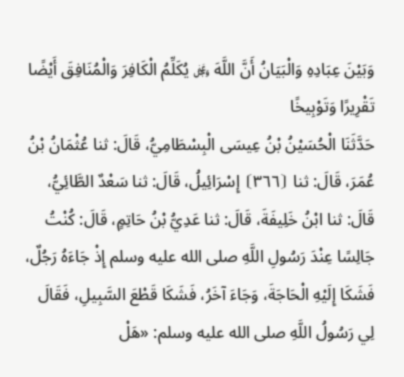وَبَيْنَ عِبَادِهِ وَالْبَيَانُ أَنَّ اللَّهَ ﷿ يُكَلِّمُ الْكَافِرَ وَالْمُنَافِقَ أَيْضًا تَقْرِيرًا وَتَوْبِيخًا
حَدَّثَنَا الْحُسَيْنُ بْنُ عِيسَى الْبِسْطَامِيُّ، قَالَ: ثنا عُثْمَانُ بْنُ عُمَرَ، قَالَ: ثنا ⦗٣٦٦⦘ إِسْرَائِيلُ، قَالَ: ثنا سَعْدٌ الطَّائِيُّ، قَالَ: ثنا ابْنُ خَلِيفَةَ، قَالَ: ثنا عَدِيُّ بْنُ حَاتِمٍ، قَالَ: كُنْتُ جَالِسًا عِنْدَ رَسُولِ اللَّهِ صلى الله عليه وسلم إِذْ جَاءَهُ رَجُلٌ، فَشَكَا إِلَيْهِ الْحَاجَةَ، وَجَاءَ آخَرُ، فَشَكَا قَطْعَ السَّبِيلِ، فَقَالَ لِي رَسُولُ اللَّهِ صلى الله عليه وسلم: «هَلْ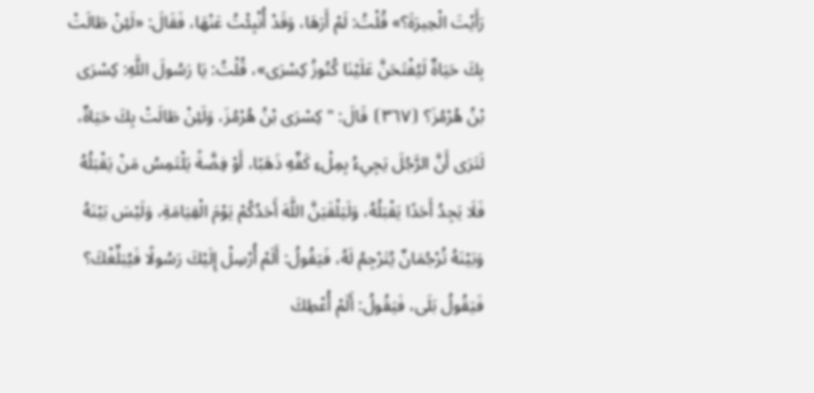رَأَيْتَ الْحِيرَةَ؟» قُلْتُ: لَمْ أَرَهَا، وَقَدْ أُنْبِئْتُ عَنْهَا، فَقَالَ: «لَئِنْ طَالَتْ بِكَ حَيَاةٌ لَيُفْتَحَنَّ عَلَيْنَا كُنُوزُ كِسْرَى»، قُلْتُ: يَا رَسُولَ اللَّهِ: كِسْرَى بْنُ هُرْمُزَ؟ ⦗٣٦٧⦘ قَالَ: " كِسْرَى بْنُ هُرْمُزَ، وَلَئِنْ طَالَتْ بِكَ حَيَاةٌ، لَتَرَى أَنَّ الرَّجُلَ يَجِيءُ بِمِلْءِ كَفِّهِ ذَهَبًا، أَوْ فِضَّةً يَلْتَمِسُ مَنْ يَقْبَلُهُ فَلَا يَجِدُ أَحَدًا يَقْبَلُهُ، وَلَيَلْقَيَنَّ اللَّهَ أَحَدُكُمْ يَوْمَ الْقِيَامَةِ، وَلَيْسَ بَيْنَهُ وَبَيْنَهُ تُرْجُمَانٌ يُتَرْجِمُ لَهُ، فَيَقُولُ: أَلَمْ أُرْسِلْ إِلَيْكَ رَسُولًا فَيُبَلِّغْكَ؟ فَيَقُولُ بَلَى، فَيَقُولُ: أَلَمْ أُعْطِكَ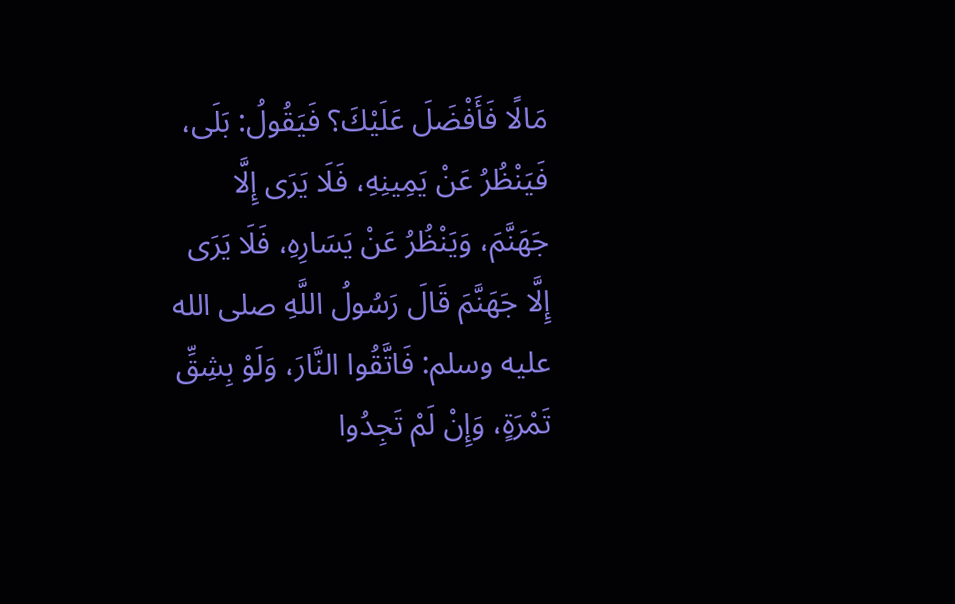مَالًا فَأَفْضَلَ عَلَيْكَ؟ فَيَقُولُ: بَلَى، فَيَنْظُرُ عَنْ يَمِينِهِ، فَلَا يَرَى إِلَّا جَهَنَّمَ، وَيَنْظُرُ عَنْ يَسَارِهِ، فَلَا يَرَى إِلَّا جَهَنَّمَ قَالَ رَسُولُ اللَّهِ صلى الله عليه وسلم: فَاتَّقُوا النَّارَ، وَلَوْ بِشِقِّ تَمْرَةٍ، وَإِنْ لَمْ تَجِدُوا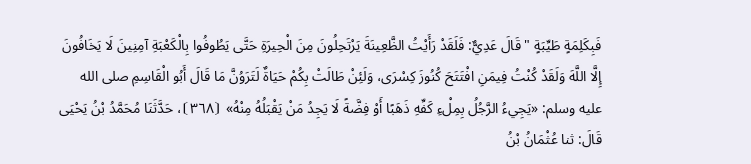فَبِكَلِمَةٍ طَيِّبَةٍ " قَالَ عَدِيٌّ: فَلَقَدْ رَأَيْتُ الظَّعِينَةَ يَرْتَحِلُونَ مِنَ الْحِيرَةِ حَتَّى يَطُوفُوا بِالْكَعْبَةِ آمِنِينَ لَا يَخَافُونَ إِلَّا اللَّهَ وَلَقَدْ كُنْتُ فِيمَنِ افْتَتَحَ كُنُوزَ كِسْرَى، وَلَئِنْ طَالَتْ بِكُمْ حَيَاةٌ لَتَرَوُنَّ مَا قَالَ أَبُو الْقَاسِمِ صلى الله عليه وسلم: «يَجِيءُ الرَّجُلُ بِمِلْءِ كَفِّهِ ذَهَبًا أَوْ فِضَّةً لَا يَجِدُ مَنْ يَقْبَلُهُ مِنْهُ» ⦗٣٦٨⦘، حَدَّثَنَا مُحَمَّدُ بْنُ يَحْيَى قَالَ: ثنا عُثْمَانُ بْنُ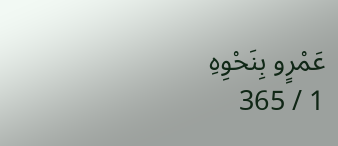عَمْرٍو بِنَحْوِهِ
1 / 365